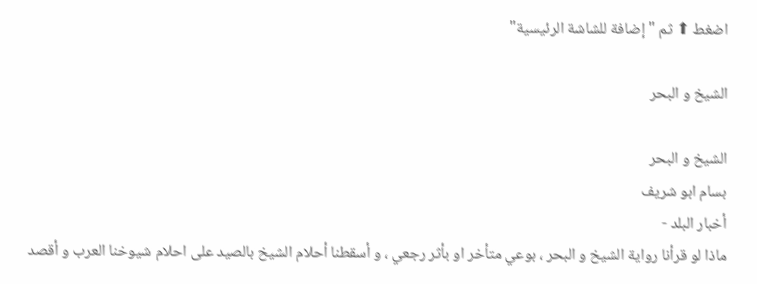اضغط ⬆ ثم "إضافة للشاشة الرئيسية"

الشيخ و البحر

الشيخ و البحر
بسام ابو شريف
أخبار البلد -
ماذا لو قرأنا رواية الشيخ و البحر ، بوعي متأخر او بأثر رجعي ، و أسقطنا أحلام الشيخ بالصيد على احلام شيوخنا العرب و أقصد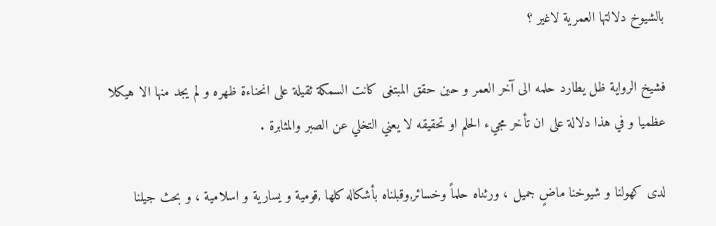بالشيوخ دلالتها العمرية لاغير ؟

فشيخ الرواية ظل يطارد حلمه الى آخر العمر و حين حقق المبتغى كانت السمكة ثقيلة على انحناءة ظهره و لم يجد منها الا هيكلا عظميا و في هذا دلالة على ان تأخر مجيء الحلم او تحقيقه لا يعني التخلي عن الصبر والمثابرة .

لدى كهولنا و شيوخنا ماضٍ جميل ، ورثناه حلماً وخسائر,وقبلناه بأشكاله كلها ,قومية و يسارية و اسلامية ، و بحث جيلنا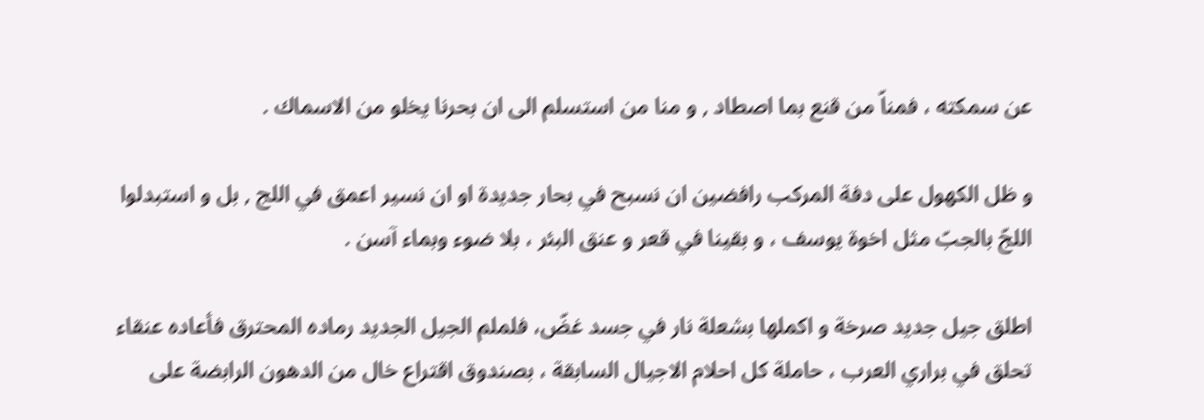عن سمكته ، فمناّ من قنع بما اصطاد , و منا من استسلم الى ان بحرنا يخلو من الاسماك .

و ظل الكهول على دفة المركب رافضين ان نسبح في بحار جديدة او ان نسير اعمق في اللج , بل و استبدلوا اللجّ بالجبّ مثل اخوة يوسف ، و بقينا في قعر و عنق البئر ، بلا ضوء وبماء آسن .

اطلق جيل جديد صرخة و اكملها بشعلة نار في جسد غضّ، فلملم الجيل الجديد رماده المحترق فأعاده عنقاء تحلق في براري العرب ، حاملة كل احلام الاجيال السابقة ، بصندوق اقتراع خال من الدهون الرابضة على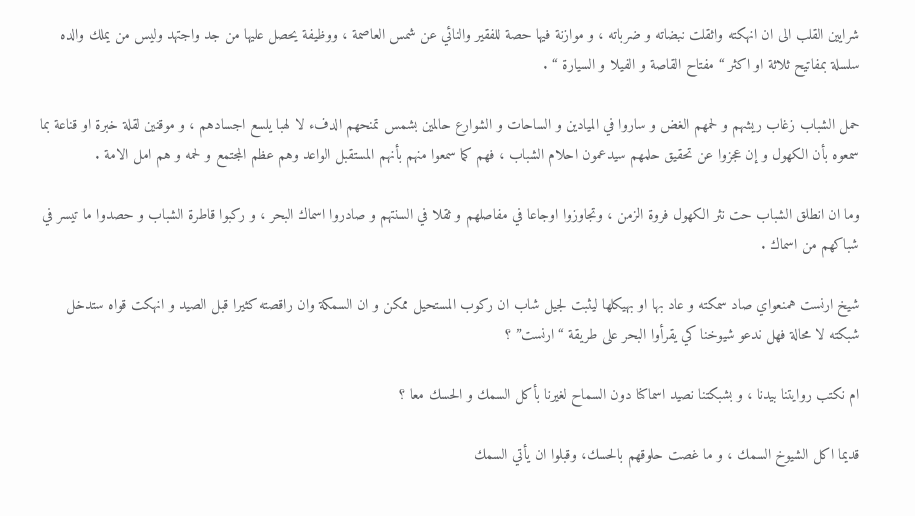شرايين القلب الى ان انهكته واثقلت نبضاته و ضرباته ، و موازنة فيها حصة للفقير والنائي عن شمس العاصمة ، ووظيفة يحصل عليها من جد واجتهد وليس من يملك والده سلسلة بمفاتيح ثلاثة او اكثر “ مفتاح القاصة و الفيلا و السيارة “ .

حمل الشباب زغاب ريشهم و لحمهم الغض و ساروا في الميادين و الساحات و الشوارع حالمين بشمس تمنحهم الدفء لا لهبا يلسع اجسادهم ، و موقنين لقلة خبرة او قناعة بما سمعوه بأن الكهول و إن عجزوا عن تحقيق حلمهم سيدعمون احلام الشباب ، فهم كما سمعوا منهم بأنهم المستقبل الواعد وهم عظم المجتمع و لحمه و هم امل الامة .

وما ان انطلق الشباب حت نثر الكهول فروة الزمن ، وتجاوزوا اوجاعا في مفاصلهم و ثقلا في السنتهم و صادروا اسماك البحر ، و ركبوا قاطرة الشباب و حصدوا ما تيسر في شباكهم من اسماك .

شيخ ارنست همنعواي صاد سمكته و عاد بها او بهيكلها ليثبت لجيل شاب ان ركوب المستحيل ممكن و ان السمكة وان راقصته كثيرا قبل الصيد و انهكت قواه ستدخل شبكته لا محالة فهل ندعو شيوخنا كي يقرأوا البحر على طريقة “ارنست” ؟

ام نكتب روايتنا بيدنا ، و بشبكتنا نصيد اسماكنا دون السماح لغيرنا بأكل السمك و الحسك معا ؟

قديما اكل الشيوخ السمك ، و ما غصت حلوقهم بالحسك، وقبلوا ان يأتي السمك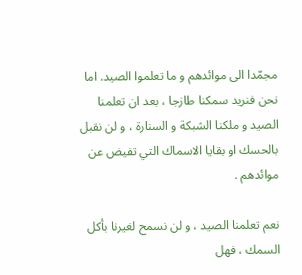مجمّدا الى موائدهم و ما تعلموا الصيد. اما نحن فنريد سمكنا طازجا ، بعد ان تعلمنا الصيد و ملكنا الشبكة و السنارة ، و لن نقبل بالحسك او بقايا الاسماك التي تفيض عن موائدهم .

نعم تعلمنا الصيد ، و لن نسمح لغيرنا بأكل السمك ، فهل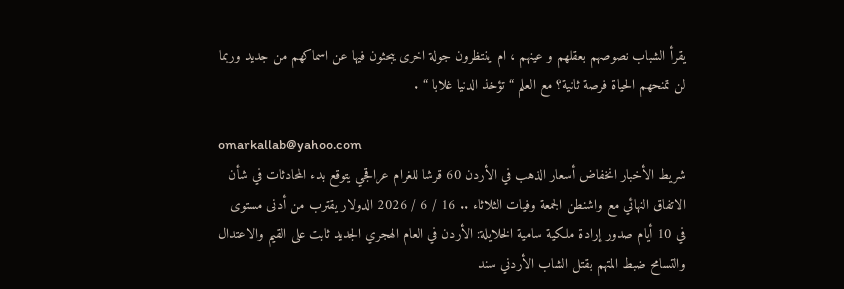يقرأ الشباب نصوصهم بعقلهم و عينهم ، ام ينتظرون جولة اخرى يبحثون فيها عن اسماكهم من جديد وربما لن تمنحهم الحياة فرصة ثانية؟ مع العلم “ تؤخذ الدنيا غلابا “ .

omarkallab@yahoo.com
شريط الأخبار انخفاض أسعار الذهب في الأردن 60 قرشا للغرام عراقجي يتوقع بدء المحادثات في شأن الاتفاق النهائي مع واشنطن الجمعة وفيات الثلاثاء .. 16 / 6 / 2026 الدولار يقترب من أدنى مستوى في 10 أيام صدور إرادة ملكية سامية الخلايلة: الأردن في العام الهجري الجديد ثابت على القيم والاعتدال والتسامح ضبط المتهم بقتل الشاب الأردني سند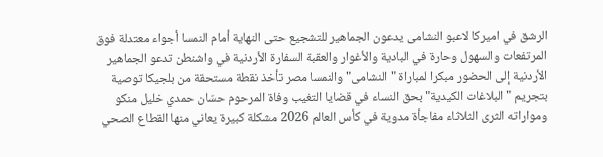الرشق في اميركا لاعبو النشامى يدعون الجماهير للتشجيع حتى النهاية أمام النمسا أجواء معتدلة فوق المرتفعات والسهول وحارة في البادية والأغوار والعقبة السفارة الأردنية في واشنطن تدعو الجماهير الأردنية إلى الحضور مبكرا لمباراة "النشامى" والنمسا مصر تأخذ نقطة مستحقة من بلجيكا توصية بتجريم "البلاغات الكيدية" بحق النساء في قضايا التغيب وفاة المرحوم حسّان حمدي خليل منكو ومواراته الثرى الثلاثاء مفاجأة مدوية في كأس العالم 2026 مشكلة كبيرة يعاني منها القطاع الصحي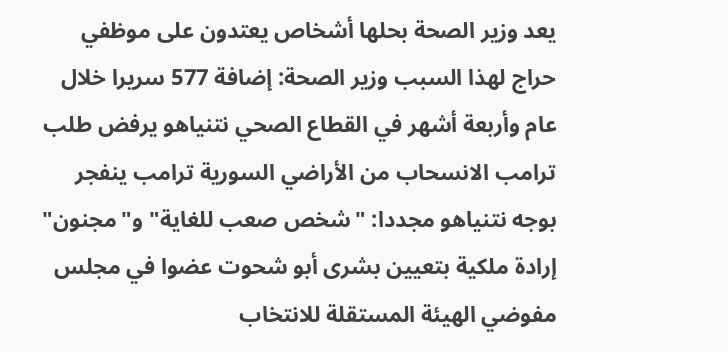يعد وزير الصحة بحلها أشخاص يعتدون على موظفي حراج لهذا السبب وزير الصحة: إضافة 577 سريرا خلال عام وأربعة أشهر في القطاع الصحي نتنياهو يرفض طلب ترامب الانسحاب من الأراضي السورية ترامب ينفجر بوجه نتنياهو مجددا: "شخص صعب للغاية" و"مجنون" إرادة ملكية بتعيين بشرى أبو شحوت عضوا في مجلس مفوضي الهيئة المستقلة للانتخاب